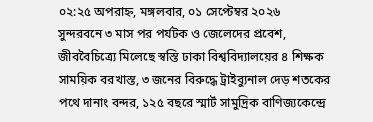০২:২৫ অপরাহ্ন, মঙ্গলবার, ০১ সেপ্টেম্বর ২০২৬
সুন্দরবনে ৩ মাস পর পর্যটক ও জেলেদের প্রবেশ, জীববৈচিত্র্যে মিলেছে স্বস্তি ঢাকা বিশ্ববিদ্যালয়ের ৪ শিক্ষক সাময়িক বরখাস্ত, ৩ জনের বিরুদ্ধে ট্রাইব্যুনাল দেড় শতকের পথে দানাং বন্দর, ১২৫ বছরে স্মার্ট সামুদ্রিক বাণিজ্যকেন্দ্রে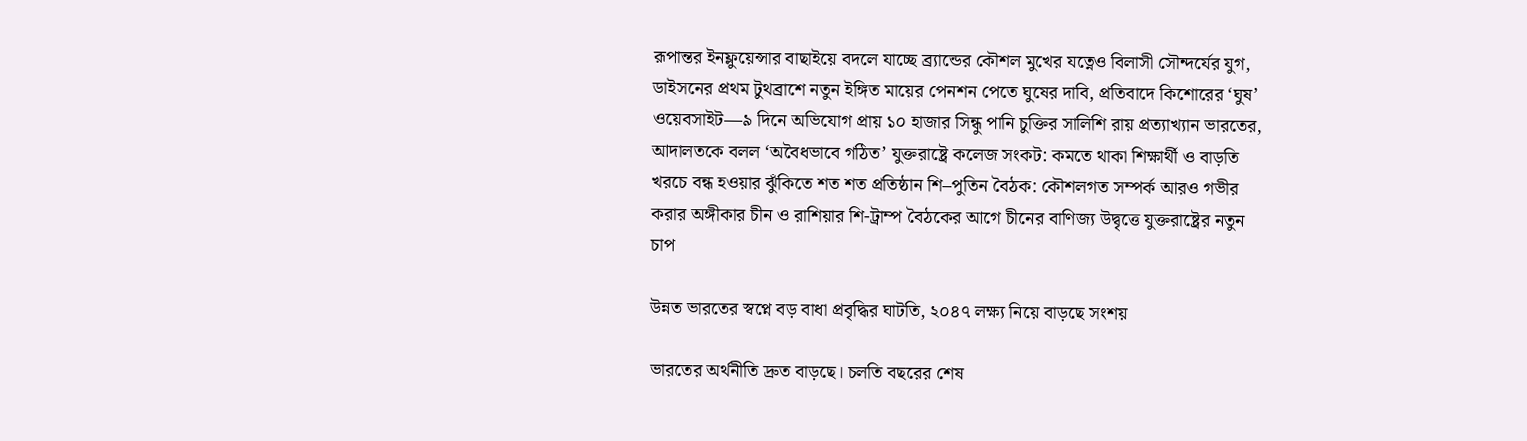রূপান্তর ইনফ্লুয়েন্সার বাছাইয়ে বদলে যাচ্ছে ব্র্যান্ডের কৌশল মুখের যত্নেও বিলাসী সৌন্দর্যের যুগ, ডাইসনের প্রথম টুথব্রাশে নতুন ইঙ্গিত মায়ের পেনশন পেতে ঘুষের দাবি, প্রতিবাদে কিশোরের ‘ঘুষ’ ওয়েবসাইট—৯ দিনে অভিযোগ প্রায় ১০ হাজার সিন্ধু পানি চুক্তির সালিশি রায় প্রত্যাখ্যান ভারতের, আদালতকে বলল ‘অবৈধভাবে গঠিত’ যুক্তরাষ্ট্রে কলেজ সংকট: কমতে থাকা শিক্ষার্থী ও বাড়তি খরচে বন্ধ হওয়ার ঝুঁকিতে শত শত প্রতিষ্ঠান শি–পুতিন বৈঠক: কৌশলগত সম্পর্ক আরও গভীর করার অঙ্গীকার চীন ও রাশিয়ার শি-ট্রাম্প বৈঠকের আগে চীনের বাণিজ্য উদ্বৃত্তে যুক্তরাষ্ট্রের নতুন চাপ

উন্নত ভারতের স্বপ্নে বড় বাধা প্রবৃদ্ধির ঘাটতি, ২০৪৭ লক্ষ্য নিয়ে বাড়ছে সংশয়

ভারতের অর্থনীতি দ্রুত বাড়ছে। চলতি বছরের শেষ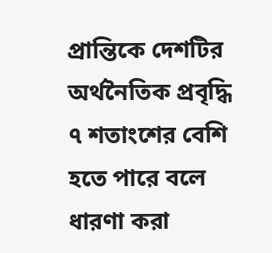প্রান্তিকে দেশটির অর্থনৈতিক প্রবৃদ্ধি ৭ শতাংশের বেশি হতে পারে বলে ধারণা করা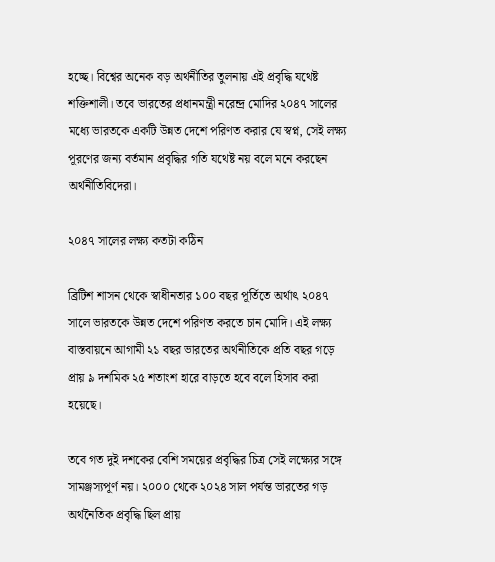হচ্ছে। বিশ্বের অনেক বড় অর্থনীতির তুলনায় এই প্রবৃদ্ধি যথেষ্ট শক্তিশালী। তবে ভারতের প্রধানমন্ত্রী নরেন্দ্র মোদির ২০৪৭ সালের মধ্যে ভারতকে একটি উন্নত দেশে পরিণত করার যে স্বপ্ন, সেই লক্ষ্য পূরণের জন্য বর্তমান প্রবৃদ্ধির গতি যথেষ্ট নয় বলে মনে করছেন অর্থনীতিবিদেরা।

২০৪৭ সালের লক্ষ্য কতটা কঠিন

ব্রিটিশ শাসন থেকে স্বাধীনতার ১০০ বছর পূর্তিতে অর্থাৎ ২০৪৭ সালে ভারতকে উন্নত দেশে পরিণত করতে চান মোদি। এই লক্ষ্য বাস্তবায়নে আগামী ২১ বছর ভারতের অর্থনীতিকে প্রতি বছর গড়ে প্রায় ৯ দশমিক ২৫ শতাংশ হারে বাড়তে হবে বলে হিসাব করা হয়েছে।

তবে গত দুই দশকের বেশি সময়ের প্রবৃদ্ধির চিত্র সেই লক্ষ্যের সঙ্গে সামঞ্জস্যপূর্ণ নয়। ২০০০ থেকে ২০২৪ সাল পর্যন্ত ভারতের গড় অর্থনৈতিক প্রবৃদ্ধি ছিল প্রায়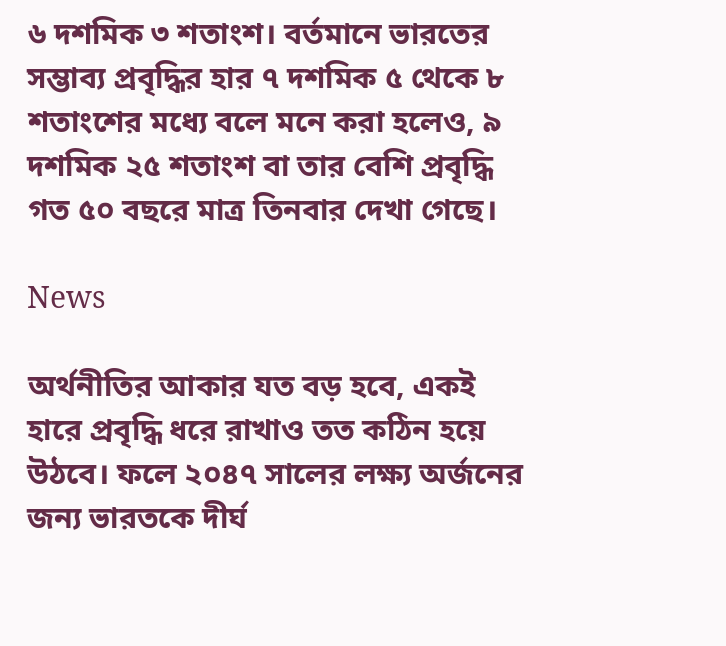৬ দশমিক ৩ শতাংশ। বর্তমানে ভারতের সম্ভাব্য প্রবৃদ্ধির হার ৭ দশমিক ৫ থেকে ৮ শতাংশের মধ্যে বলে মনে করা হলেও, ৯ দশমিক ২৫ শতাংশ বা তার বেশি প্রবৃদ্ধি গত ৫০ বছরে মাত্র তিনবার দেখা গেছে।

News

অর্থনীতির আকার যত বড় হবে, একই হারে প্রবৃদ্ধি ধরে রাখাও তত কঠিন হয়ে উঠবে। ফলে ২০৪৭ সালের লক্ষ্য অর্জনের জন্য ভারতকে দীর্ঘ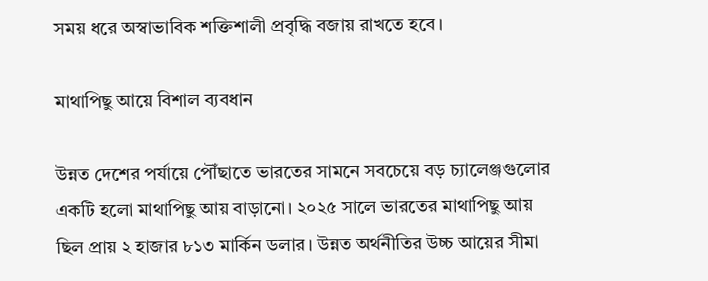সময় ধরে অস্বাভাবিক শক্তিশালী প্রবৃদ্ধি বজায় রাখতে হবে।

মাথাপিছু আয়ে বিশাল ব্যবধান

উন্নত দেশের পর্যায়ে পৌঁছাতে ভারতের সামনে সবচেয়ে বড় চ্যালেঞ্জগুলোর একটি হলো মাথাপিছু আয় বাড়ানো। ২০২৫ সালে ভারতের মাথাপিছু আয় ছিল প্রায় ২ হাজার ৮১৩ মার্কিন ডলার। উন্নত অর্থনীতির উচ্চ আয়ের সীমা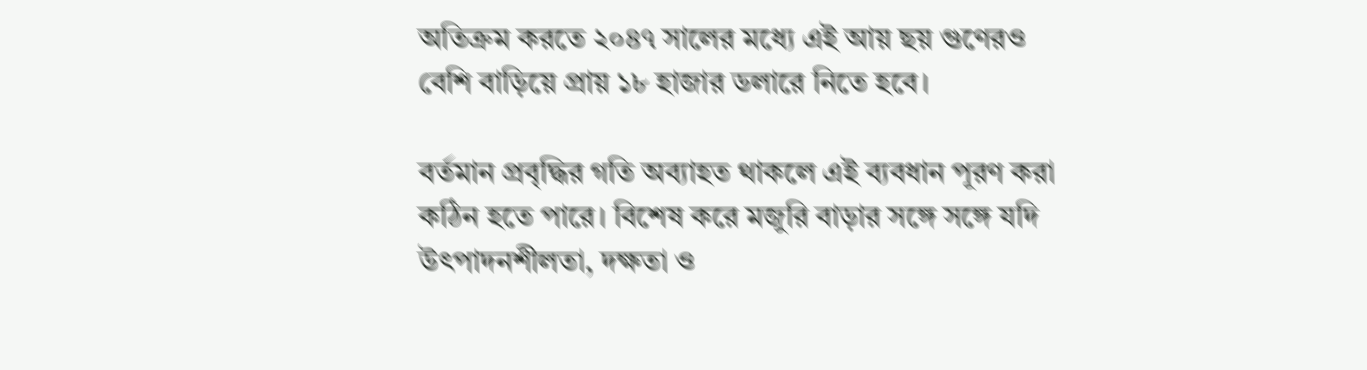অতিক্রম করতে ২০৪৭ সালের মধ্যে এই আয় ছয় গুণেরও বেশি বাড়িয়ে প্রায় ১৮ হাজার ডলারে নিতে হবে।

বর্তমান প্রবৃদ্ধির গতি অব্যাহত থাকলে এই ব্যবধান পূরণ করা কঠিন হতে পারে। বিশেষ করে মজুরি বাড়ার সঙ্গে সঙ্গে যদি উৎপাদনশীলতা, দক্ষতা ও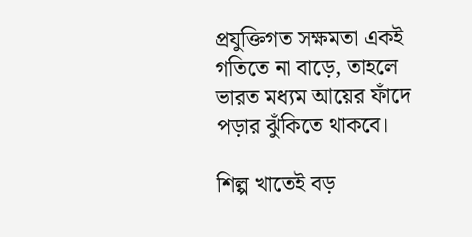প্রযুক্তিগত সক্ষমতা একই গতিতে না বাড়ে, তাহলে ভারত মধ্যম আয়ের ফাঁদে পড়ার ঝুঁকিতে থাকবে।

শিল্প খাতেই বড়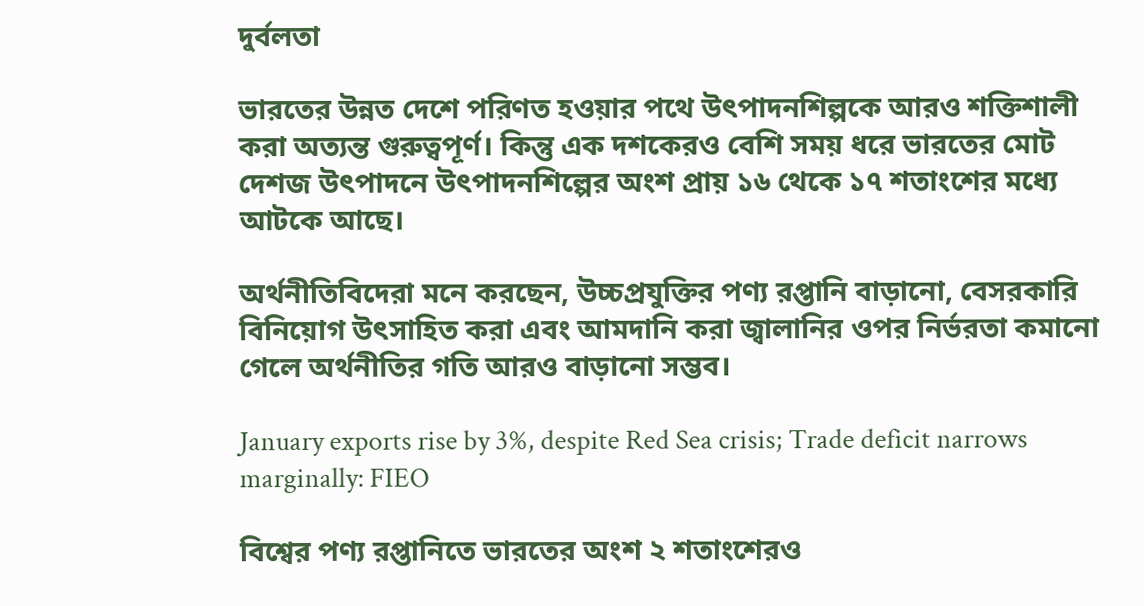দুর্বলতা

ভারতের উন্নত দেশে পরিণত হওয়ার পথে উৎপাদনশিল্পকে আরও শক্তিশালী করা অত্যন্ত গুরুত্বপূর্ণ। কিন্তু এক দশকেরও বেশি সময় ধরে ভারতের মোট দেশজ উৎপাদনে উৎপাদনশিল্পের অংশ প্রায় ১৬ থেকে ১৭ শতাংশের মধ্যে আটকে আছে।

অর্থনীতিবিদেরা মনে করছেন, উচ্চপ্রযুক্তির পণ্য রপ্তানি বাড়ানো, বেসরকারি বিনিয়োগ উৎসাহিত করা এবং আমদানি করা জ্বালানির ওপর নির্ভরতা কমানো গেলে অর্থনীতির গতি আরও বাড়ানো সম্ভব।

January exports rise by 3%, despite Red Sea crisis; Trade deficit narrows  marginally: FIEO

বিশ্বের পণ্য রপ্তানিতে ভারতের অংশ ২ শতাংশেরও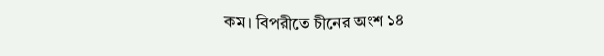কম। বিপরীতে চীনের অংশ ১৪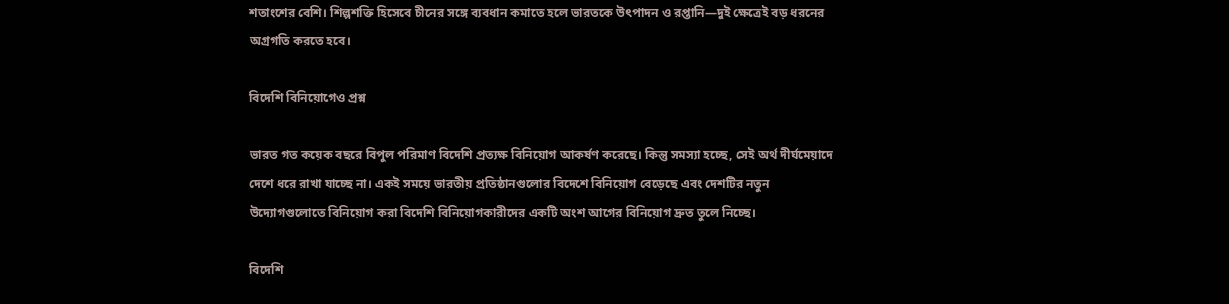শতাংশের বেশি। শিল্পশক্তি হিসেবে চীনের সঙ্গে ব্যবধান কমাতে হলে ভারতকে উৎপাদন ও রপ্তানি—দুই ক্ষেত্রেই বড় ধরনের অগ্রগতি করতে হবে।

বিদেশি বিনিয়োগেও প্রশ্ন

ভারত গত কয়েক বছরে বিপুল পরিমাণ বিদেশি প্রত্যক্ষ বিনিয়োগ আকর্ষণ করেছে। কিন্তু সমস্যা হচ্ছে, সেই অর্থ দীর্ঘমেয়াদে দেশে ধরে রাখা যাচ্ছে না। একই সময়ে ভারতীয় প্রতিষ্ঠানগুলোর বিদেশে বিনিয়োগ বেড়েছে এবং দেশটির নতুন উদ্যোগগুলোতে বিনিয়োগ করা বিদেশি বিনিয়োগকারীদের একটি অংশ আগের বিনিয়োগ দ্রুত তুলে নিচ্ছে।

বিদেশি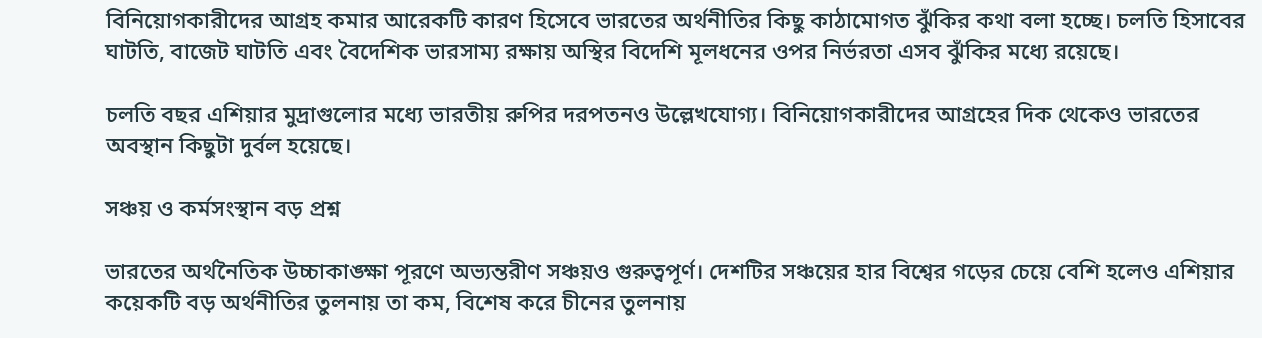বিনিয়োগকারীদের আগ্রহ কমার আরেকটি কারণ হিসেবে ভারতের অর্থনীতির কিছু কাঠামোগত ঝুঁকির কথা বলা হচ্ছে। চলতি হিসাবের ঘাটতি, বাজেট ঘাটতি এবং বৈদেশিক ভারসাম্য রক্ষায় অস্থির বিদেশি মূলধনের ওপর নির্ভরতা এসব ঝুঁকির মধ্যে রয়েছে।

চলতি বছর এশিয়ার মুদ্রাগুলোর মধ্যে ভারতীয় রুপির দরপতনও উল্লেখযোগ্য। বিনিয়োগকারীদের আগ্রহের দিক থেকেও ভারতের অবস্থান কিছুটা দুর্বল হয়েছে।

সঞ্চয় ও কর্মসংস্থান বড় প্রশ্ন

ভারতের অর্থনৈতিক উচ্চাকাঙ্ক্ষা পূরণে অভ্যন্তরীণ সঞ্চয়ও গুরুত্বপূর্ণ। দেশটির সঞ্চয়ের হার বিশ্বের গড়ের চেয়ে বেশি হলেও এশিয়ার কয়েকটি বড় অর্থনীতির তুলনায় তা কম, বিশেষ করে চীনের তুলনায়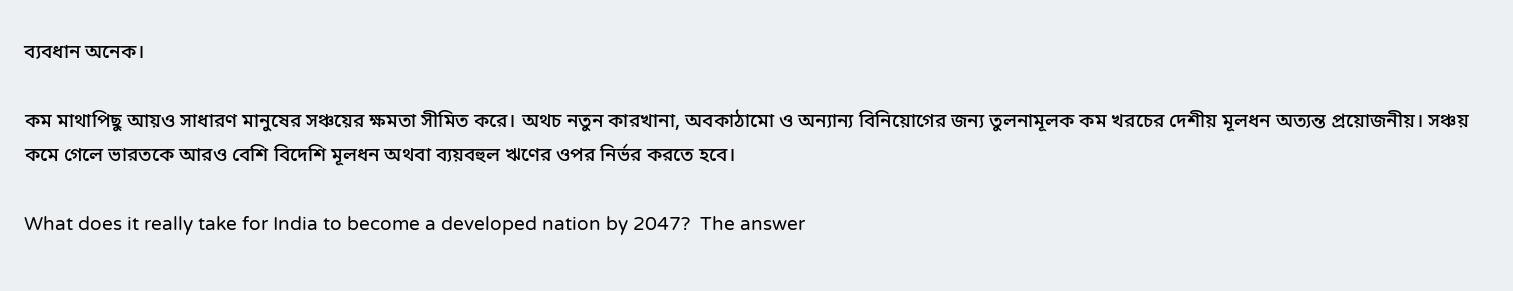ব্যবধান অনেক।

কম মাথাপিছু আয়ও সাধারণ মানুষের সঞ্চয়ের ক্ষমতা সীমিত করে। অথচ নতুন কারখানা, অবকাঠামো ও অন্যান্য বিনিয়োগের জন্য তুলনামূলক কম খরচের দেশীয় মূলধন অত্যন্ত প্রয়োজনীয়। সঞ্চয় কমে গেলে ভারতকে আরও বেশি বিদেশি মূলধন অথবা ব্যয়বহুল ঋণের ওপর নির্ভর করতে হবে।

What does it really take for India to become a developed nation by 2047?  The answer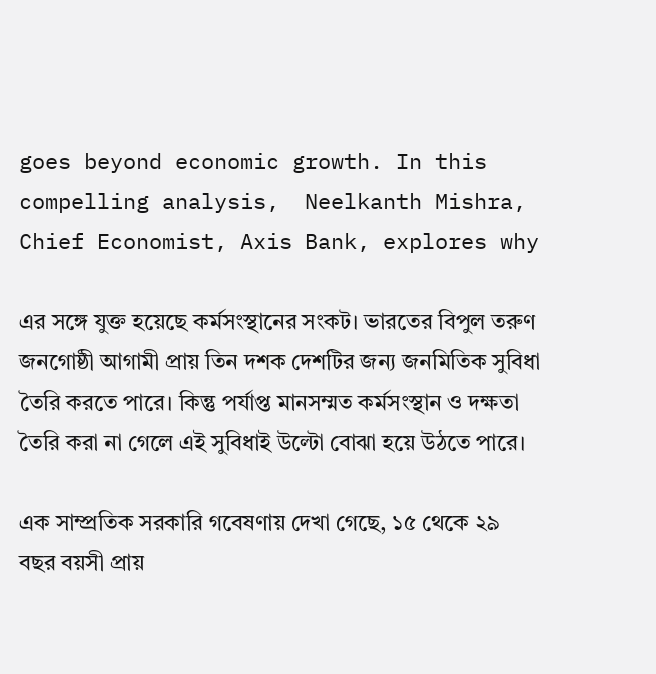goes beyond economic growth. In this compelling analysis,  Neelkanth Mishra, Chief Economist, Axis Bank, explores why

এর সঙ্গে যুক্ত হয়েছে কর্মসংস্থানের সংকট। ভারতের বিপুল তরুণ জনগোষ্ঠী আগামী প্রায় তিন দশক দেশটির জন্য জনমিতিক সুবিধা তৈরি করতে পারে। কিন্তু পর্যাপ্ত মানসম্মত কর্মসংস্থান ও দক্ষতা তৈরি করা না গেলে এই সুবিধাই উল্টো বোঝা হয়ে উঠতে পারে।

এক সাম্প্রতিক সরকারি গবেষণায় দেখা গেছে, ১৫ থেকে ২৯ বছর বয়সী প্রায়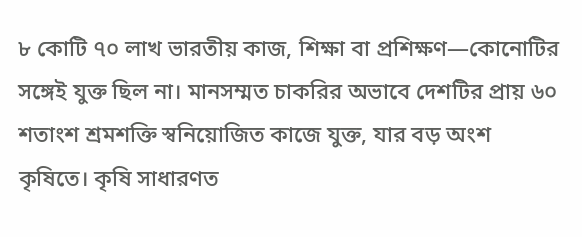৮ কোটি ৭০ লাখ ভারতীয় কাজ, শিক্ষা বা প্রশিক্ষণ—কোনোটির সঙ্গেই যুক্ত ছিল না। মানসম্মত চাকরির অভাবে দেশটির প্রায় ৬০ শতাংশ শ্রমশক্তি স্বনিয়োজিত কাজে যুক্ত, যার বড় অংশ কৃষিতে। কৃষি সাধারণত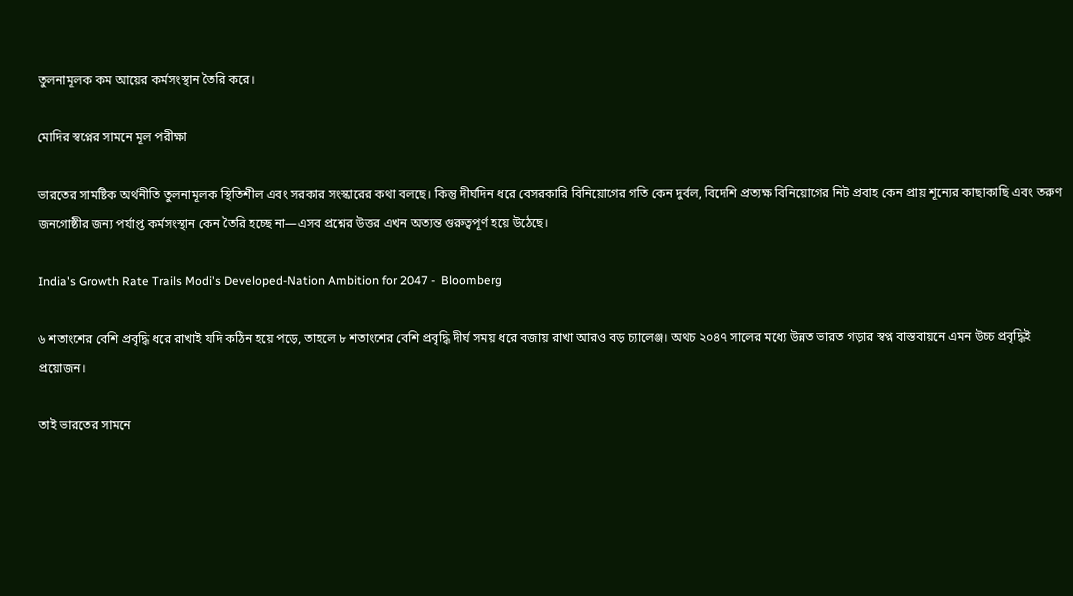তুলনামূলক কম আয়ের কর্মসংস্থান তৈরি করে।

মোদির স্বপ্নের সামনে মূল পরীক্ষা

ভারতের সামষ্টিক অর্থনীতি তুলনামূলক স্থিতিশীল এবং সরকার সংস্কারের কথা বলছে। কিন্তু দীর্ঘদিন ধরে বেসরকারি বিনিয়োগের গতি কেন দুর্বল, বিদেশি প্রত্যক্ষ বিনিয়োগের নিট প্রবাহ কেন প্রায় শূন্যের কাছাকাছি এবং তরুণ জনগোষ্ঠীর জন্য পর্যাপ্ত কর্মসংস্থান কেন তৈরি হচ্ছে না—এসব প্রশ্নের উত্তর এখন অত্যন্ত গুরুত্বপূর্ণ হয়ে উঠেছে।

India's Growth Rate Trails Modi's Developed-Nation Ambition for 2047 -  Bloomberg

৬ শতাংশের বেশি প্রবৃদ্ধি ধরে রাখাই যদি কঠিন হয়ে পড়ে, তাহলে ৮ শতাংশের বেশি প্রবৃদ্ধি দীর্ঘ সময় ধরে বজায় রাখা আরও বড় চ্যালেঞ্জ। অথচ ২০৪৭ সালের মধ্যে উন্নত ভারত গড়ার স্বপ্ন বাস্তবায়নে এমন উচ্চ প্রবৃদ্ধিই প্রয়োজন।

তাই ভারতের সামনে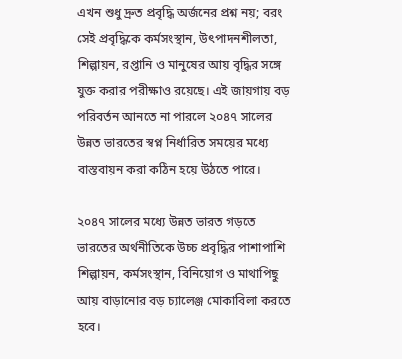এখন শুধু দ্রুত প্রবৃদ্ধি অর্জনের প্রশ্ন নয়; বরং সেই প্রবৃদ্ধিকে কর্মসংস্থান, উৎপাদনশীলতা, শিল্পায়ন, রপ্তানি ও মানুষের আয় বৃদ্ধির সঙ্গে যুক্ত করার পরীক্ষাও রয়েছে। এই জায়গায় বড় পরিবর্তন আনতে না পারলে ২০৪৭ সালের উন্নত ভারতের স্বপ্ন নির্ধারিত সময়ের মধ্যে বাস্তবায়ন করা কঠিন হয়ে উঠতে পারে।

২০৪৭ সালের মধ্যে উন্নত ভারত গড়তে ভারতের অর্থনীতিকে উচ্চ প্রবৃদ্ধির পাশাপাশি শিল্পায়ন, কর্মসংস্থান, বিনিয়োগ ও মাথাপিছু আয় বাড়ানোর বড় চ্যালেঞ্জ মোকাবিলা করতে হবে।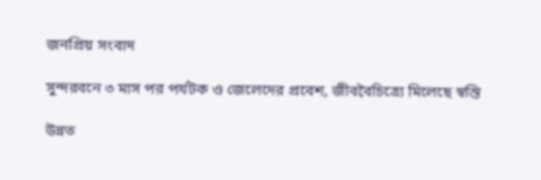জনপ্রিয় সংবাদ

সুন্দরবনে ৩ মাস পর পর্যটক ও জেলেদের প্রবেশ, জীববৈচিত্র্যে মিলেছে স্বস্তি

উন্নত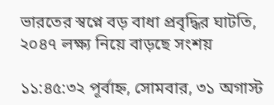ভারতের স্বপ্নে বড় বাধা প্রবৃদ্ধির ঘাটতি, ২০৪৭ লক্ষ্য নিয়ে বাড়ছে সংশয়

১১:৪৫:৩২ পূর্বাহ্ন, সোমবার, ৩১ অগাস্ট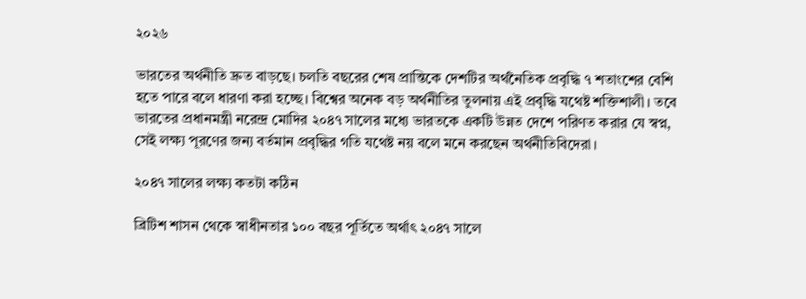২০২৬

ভারতের অর্থনীতি দ্রুত বাড়ছে। চলতি বছরের শেষ প্রান্তিকে দেশটির অর্থনৈতিক প্রবৃদ্ধি ৭ শতাংশের বেশি হতে পারে বলে ধারণা করা হচ্ছে। বিশ্বের অনেক বড় অর্থনীতির তুলনায় এই প্রবৃদ্ধি যথেষ্ট শক্তিশালী। তবে ভারতের প্রধানমন্ত্রী নরেন্দ্র মোদির ২০৪৭ সালের মধ্যে ভারতকে একটি উন্নত দেশে পরিণত করার যে স্বপ্ন, সেই লক্ষ্য পূরণের জন্য বর্তমান প্রবৃদ্ধির গতি যথেষ্ট নয় বলে মনে করছেন অর্থনীতিবিদেরা।

২০৪৭ সালের লক্ষ্য কতটা কঠিন

ব্রিটিশ শাসন থেকে স্বাধীনতার ১০০ বছর পূর্তিতে অর্থাৎ ২০৪৭ সালে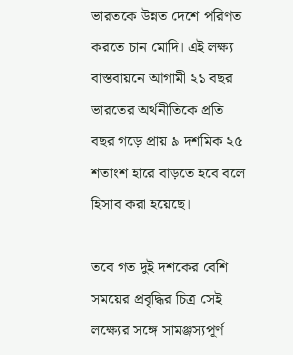ভারতকে উন্নত দেশে পরিণত করতে চান মোদি। এই লক্ষ্য বাস্তবায়নে আগামী ২১ বছর ভারতের অর্থনীতিকে প্রতি বছর গড়ে প্রায় ৯ দশমিক ২৫ শতাংশ হারে বাড়তে হবে বলে হিসাব করা হয়েছে।

তবে গত দুই দশকের বেশি সময়ের প্রবৃদ্ধির চিত্র সেই লক্ষ্যের সঙ্গে সামঞ্জস্যপূর্ণ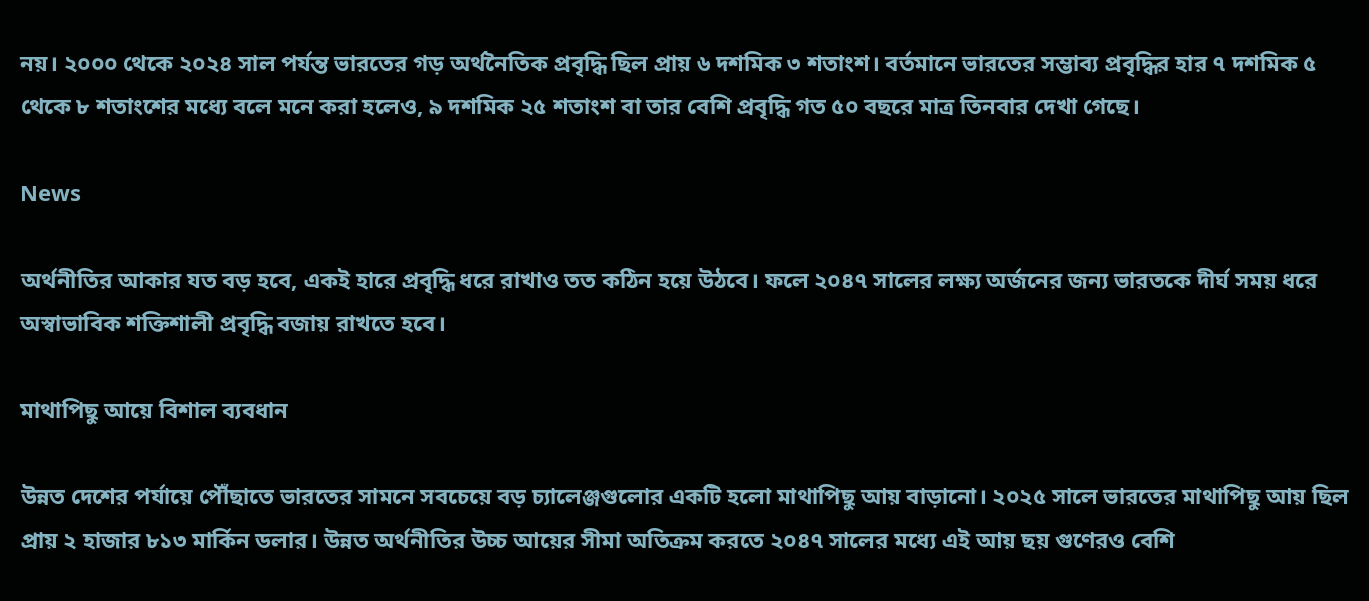নয়। ২০০০ থেকে ২০২৪ সাল পর্যন্ত ভারতের গড় অর্থনৈতিক প্রবৃদ্ধি ছিল প্রায় ৬ দশমিক ৩ শতাংশ। বর্তমানে ভারতের সম্ভাব্য প্রবৃদ্ধির হার ৭ দশমিক ৫ থেকে ৮ শতাংশের মধ্যে বলে মনে করা হলেও, ৯ দশমিক ২৫ শতাংশ বা তার বেশি প্রবৃদ্ধি গত ৫০ বছরে মাত্র তিনবার দেখা গেছে।

News

অর্থনীতির আকার যত বড় হবে, একই হারে প্রবৃদ্ধি ধরে রাখাও তত কঠিন হয়ে উঠবে। ফলে ২০৪৭ সালের লক্ষ্য অর্জনের জন্য ভারতকে দীর্ঘ সময় ধরে অস্বাভাবিক শক্তিশালী প্রবৃদ্ধি বজায় রাখতে হবে।

মাথাপিছু আয়ে বিশাল ব্যবধান

উন্নত দেশের পর্যায়ে পৌঁছাতে ভারতের সামনে সবচেয়ে বড় চ্যালেঞ্জগুলোর একটি হলো মাথাপিছু আয় বাড়ানো। ২০২৫ সালে ভারতের মাথাপিছু আয় ছিল প্রায় ২ হাজার ৮১৩ মার্কিন ডলার। উন্নত অর্থনীতির উচ্চ আয়ের সীমা অতিক্রম করতে ২০৪৭ সালের মধ্যে এই আয় ছয় গুণেরও বেশি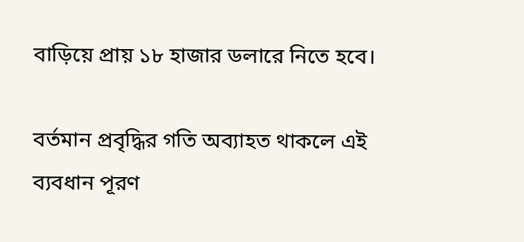বাড়িয়ে প্রায় ১৮ হাজার ডলারে নিতে হবে।

বর্তমান প্রবৃদ্ধির গতি অব্যাহত থাকলে এই ব্যবধান পূরণ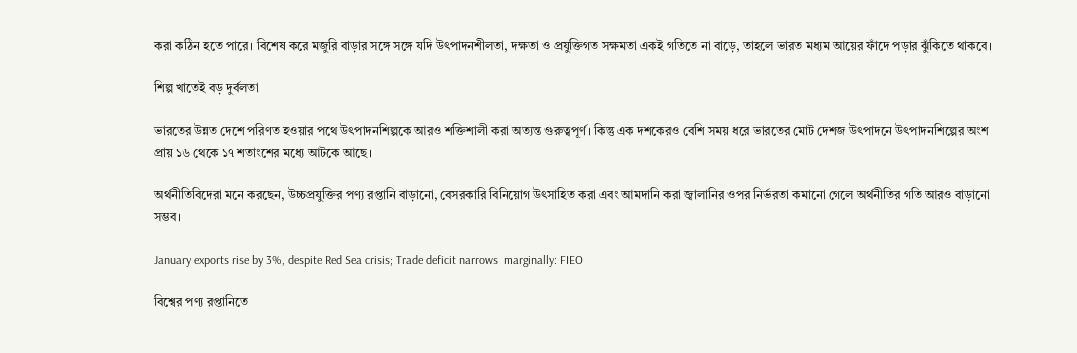করা কঠিন হতে পারে। বিশেষ করে মজুরি বাড়ার সঙ্গে সঙ্গে যদি উৎপাদনশীলতা, দক্ষতা ও প্রযুক্তিগত সক্ষমতা একই গতিতে না বাড়ে, তাহলে ভারত মধ্যম আয়ের ফাঁদে পড়ার ঝুঁকিতে থাকবে।

শিল্প খাতেই বড় দুর্বলতা

ভারতের উন্নত দেশে পরিণত হওয়ার পথে উৎপাদনশিল্পকে আরও শক্তিশালী করা অত্যন্ত গুরুত্বপূর্ণ। কিন্তু এক দশকেরও বেশি সময় ধরে ভারতের মোট দেশজ উৎপাদনে উৎপাদনশিল্পের অংশ প্রায় ১৬ থেকে ১৭ শতাংশের মধ্যে আটকে আছে।

অর্থনীতিবিদেরা মনে করছেন, উচ্চপ্রযুক্তির পণ্য রপ্তানি বাড়ানো, বেসরকারি বিনিয়োগ উৎসাহিত করা এবং আমদানি করা জ্বালানির ওপর নির্ভরতা কমানো গেলে অর্থনীতির গতি আরও বাড়ানো সম্ভব।

January exports rise by 3%, despite Red Sea crisis; Trade deficit narrows  marginally: FIEO

বিশ্বের পণ্য রপ্তানিতে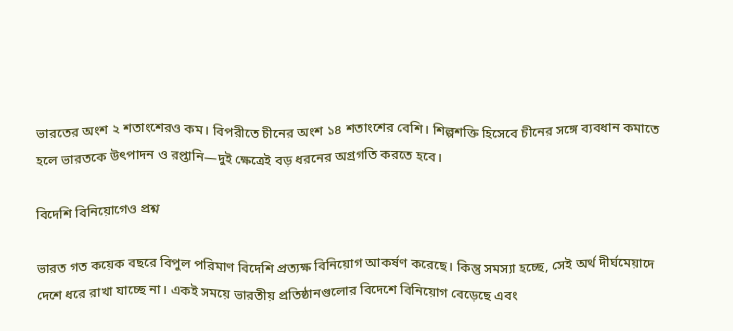ভারতের অংশ ২ শতাংশেরও কম। বিপরীতে চীনের অংশ ১৪ শতাংশের বেশি। শিল্পশক্তি হিসেবে চীনের সঙ্গে ব্যবধান কমাতে হলে ভারতকে উৎপাদন ও রপ্তানি—দুই ক্ষেত্রেই বড় ধরনের অগ্রগতি করতে হবে।

বিদেশি বিনিয়োগেও প্রশ্ন

ভারত গত কয়েক বছরে বিপুল পরিমাণ বিদেশি প্রত্যক্ষ বিনিয়োগ আকর্ষণ করেছে। কিন্তু সমস্যা হচ্ছে, সেই অর্থ দীর্ঘমেয়াদে দেশে ধরে রাখা যাচ্ছে না। একই সময়ে ভারতীয় প্রতিষ্ঠানগুলোর বিদেশে বিনিয়োগ বেড়েছে এবং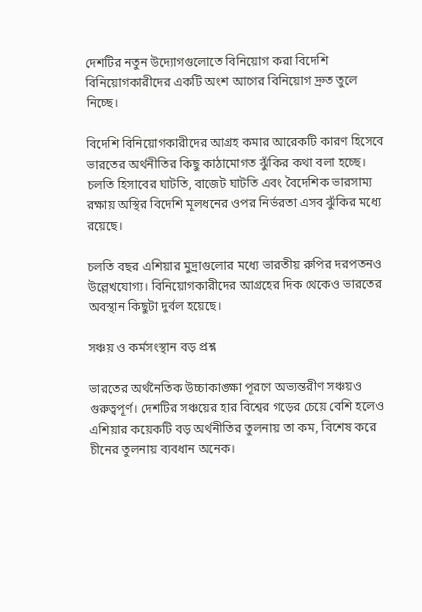দেশটির নতুন উদ্যোগগুলোতে বিনিয়োগ করা বিদেশি বিনিয়োগকারীদের একটি অংশ আগের বিনিয়োগ দ্রুত তুলে নিচ্ছে।

বিদেশি বিনিয়োগকারীদের আগ্রহ কমার আরেকটি কারণ হিসেবে ভারতের অর্থনীতির কিছু কাঠামোগত ঝুঁকির কথা বলা হচ্ছে। চলতি হিসাবের ঘাটতি, বাজেট ঘাটতি এবং বৈদেশিক ভারসাম্য রক্ষায় অস্থির বিদেশি মূলধনের ওপর নির্ভরতা এসব ঝুঁকির মধ্যে রয়েছে।

চলতি বছর এশিয়ার মুদ্রাগুলোর মধ্যে ভারতীয় রুপির দরপতনও উল্লেখযোগ্য। বিনিয়োগকারীদের আগ্রহের দিক থেকেও ভারতের অবস্থান কিছুটা দুর্বল হয়েছে।

সঞ্চয় ও কর্মসংস্থান বড় প্রশ্ন

ভারতের অর্থনৈতিক উচ্চাকাঙ্ক্ষা পূরণে অভ্যন্তরীণ সঞ্চয়ও গুরুত্বপূর্ণ। দেশটির সঞ্চয়ের হার বিশ্বের গড়ের চেয়ে বেশি হলেও এশিয়ার কয়েকটি বড় অর্থনীতির তুলনায় তা কম, বিশেষ করে চীনের তুলনায় ব্যবধান অনেক।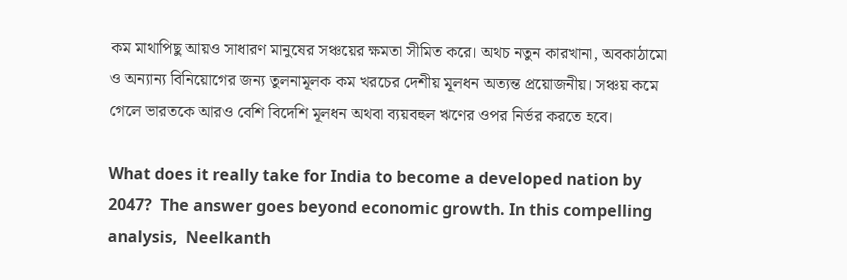কম মাথাপিছু আয়ও সাধারণ মানুষের সঞ্চয়ের ক্ষমতা সীমিত করে। অথচ নতুন কারখানা, অবকাঠামো ও অন্যান্য বিনিয়োগের জন্য তুলনামূলক কম খরচের দেশীয় মূলধন অত্যন্ত প্রয়োজনীয়। সঞ্চয় কমে গেলে ভারতকে আরও বেশি বিদেশি মূলধন অথবা ব্যয়বহুল ঋণের ওপর নির্ভর করতে হবে।

What does it really take for India to become a developed nation by 2047?  The answer goes beyond economic growth. In this compelling analysis,  Neelkanth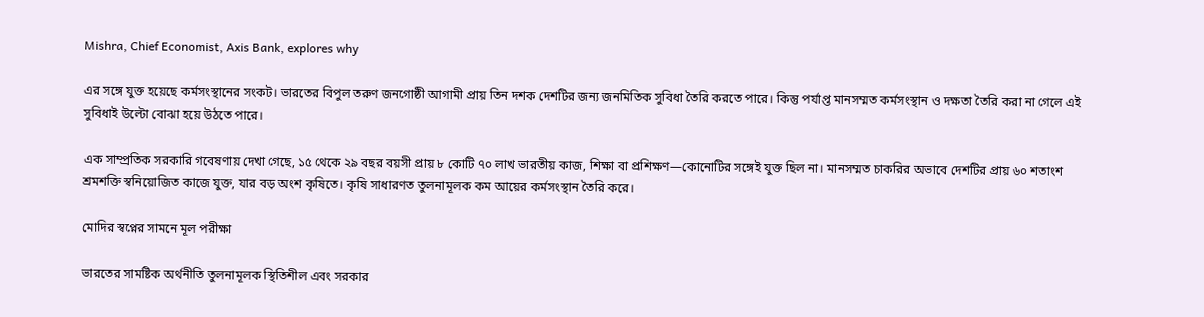Mishra, Chief Economist, Axis Bank, explores why

এর সঙ্গে যুক্ত হয়েছে কর্মসংস্থানের সংকট। ভারতের বিপুল তরুণ জনগোষ্ঠী আগামী প্রায় তিন দশক দেশটির জন্য জনমিতিক সুবিধা তৈরি করতে পারে। কিন্তু পর্যাপ্ত মানসম্মত কর্মসংস্থান ও দক্ষতা তৈরি করা না গেলে এই সুবিধাই উল্টো বোঝা হয়ে উঠতে পারে।

এক সাম্প্রতিক সরকারি গবেষণায় দেখা গেছে, ১৫ থেকে ২৯ বছর বয়সী প্রায় ৮ কোটি ৭০ লাখ ভারতীয় কাজ, শিক্ষা বা প্রশিক্ষণ—কোনোটির সঙ্গেই যুক্ত ছিল না। মানসম্মত চাকরির অভাবে দেশটির প্রায় ৬০ শতাংশ শ্রমশক্তি স্বনিয়োজিত কাজে যুক্ত, যার বড় অংশ কৃষিতে। কৃষি সাধারণত তুলনামূলক কম আয়ের কর্মসংস্থান তৈরি করে।

মোদির স্বপ্নের সামনে মূল পরীক্ষা

ভারতের সামষ্টিক অর্থনীতি তুলনামূলক স্থিতিশীল এবং সরকার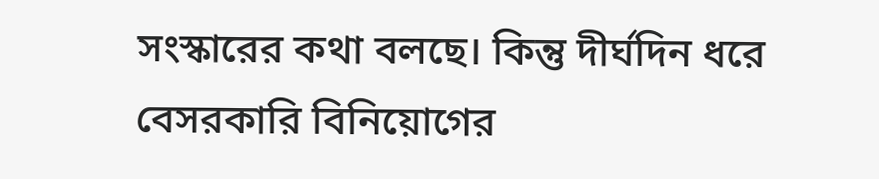সংস্কারের কথা বলছে। কিন্তু দীর্ঘদিন ধরে বেসরকারি বিনিয়োগের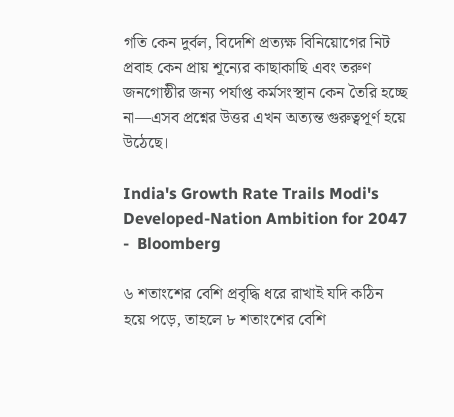গতি কেন দুর্বল, বিদেশি প্রত্যক্ষ বিনিয়োগের নিট প্রবাহ কেন প্রায় শূন্যের কাছাকাছি এবং তরুণ জনগোষ্ঠীর জন্য পর্যাপ্ত কর্মসংস্থান কেন তৈরি হচ্ছে না—এসব প্রশ্নের উত্তর এখন অত্যন্ত গুরুত্বপূর্ণ হয়ে উঠেছে।

India's Growth Rate Trails Modi's Developed-Nation Ambition for 2047 -  Bloomberg

৬ শতাংশের বেশি প্রবৃদ্ধি ধরে রাখাই যদি কঠিন হয়ে পড়ে, তাহলে ৮ শতাংশের বেশি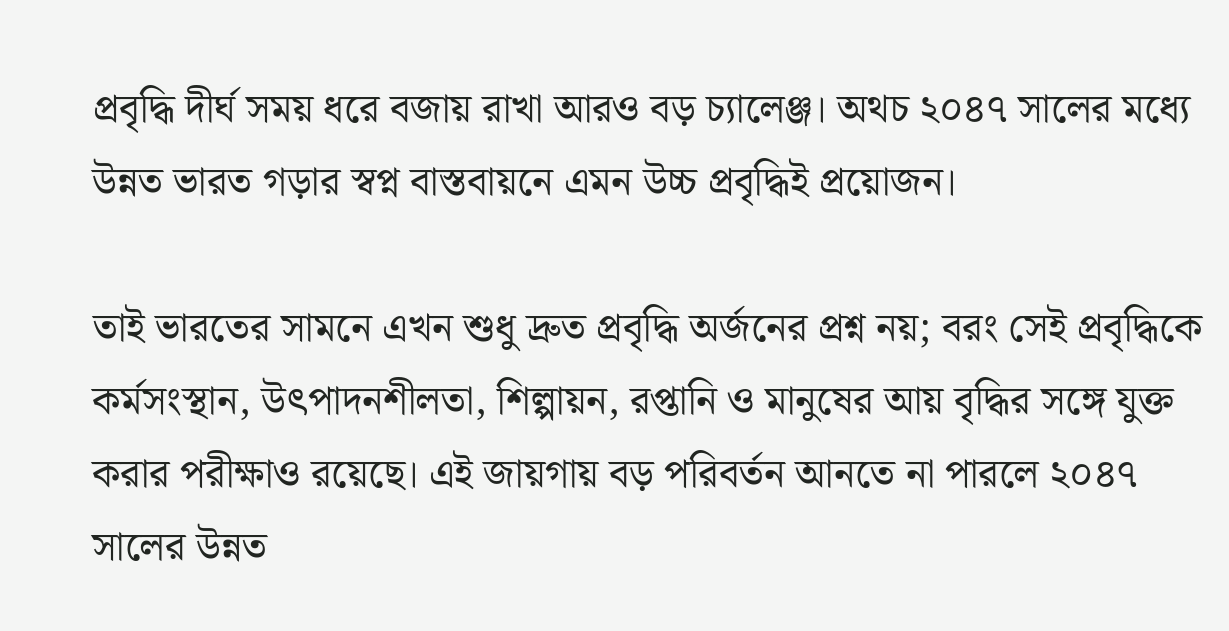প্রবৃদ্ধি দীর্ঘ সময় ধরে বজায় রাখা আরও বড় চ্যালেঞ্জ। অথচ ২০৪৭ সালের মধ্যে উন্নত ভারত গড়ার স্বপ্ন বাস্তবায়নে এমন উচ্চ প্রবৃদ্ধিই প্রয়োজন।

তাই ভারতের সামনে এখন শুধু দ্রুত প্রবৃদ্ধি অর্জনের প্রশ্ন নয়; বরং সেই প্রবৃদ্ধিকে কর্মসংস্থান, উৎপাদনশীলতা, শিল্পায়ন, রপ্তানি ও মানুষের আয় বৃদ্ধির সঙ্গে যুক্ত করার পরীক্ষাও রয়েছে। এই জায়গায় বড় পরিবর্তন আনতে না পারলে ২০৪৭ সালের উন্নত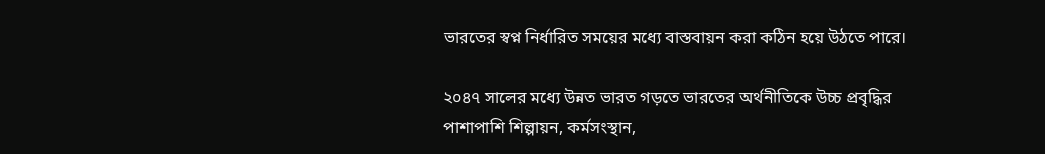ভারতের স্বপ্ন নির্ধারিত সময়ের মধ্যে বাস্তবায়ন করা কঠিন হয়ে উঠতে পারে।

২০৪৭ সালের মধ্যে উন্নত ভারত গড়তে ভারতের অর্থনীতিকে উচ্চ প্রবৃদ্ধির পাশাপাশি শিল্পায়ন, কর্মসংস্থান,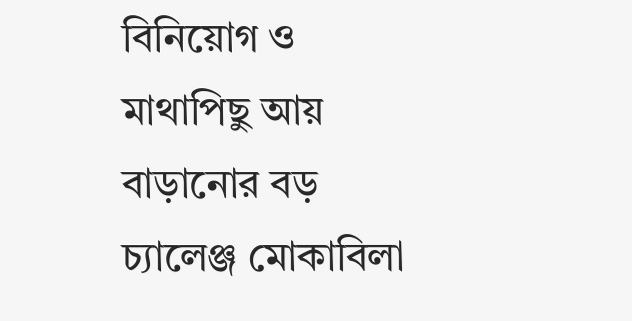বিনিয়োগ ও মাথাপিছু আয় বাড়ানোর বড় চ্যালেঞ্জ মোকাবিলা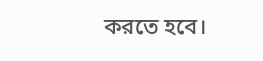করতে হবে।